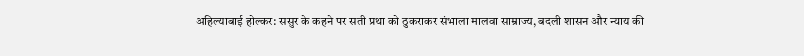अहिल्याबाई होल्कर: ससुर के कहने पर सती प्रथा को ठुकराकर संभाला मालवा साम्राज्य, बदली शासन और न्याय की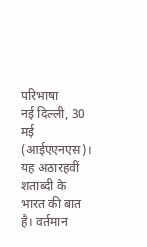परिभाषा
नई दिल्ली, 30 मई (आईएएनएस)। यह अठारहवीं शताब्दी के भारत की बात है। वर्तमान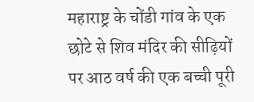महाराष्ट्र के चोंडी गांव के एक छोटे से शिव मंदिर की सीढ़ियों पर आठ वर्ष की एक बच्ची पूरी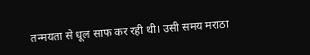तन्मयता से धूल साफ कर रही थी। उसी समय मराठा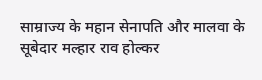साम्राज्य के महान सेनापति और मालवा के सूबेदार मल्हार राव होल्कर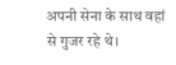अपनी सेना के साथ वहां से गुजर रहे थे।